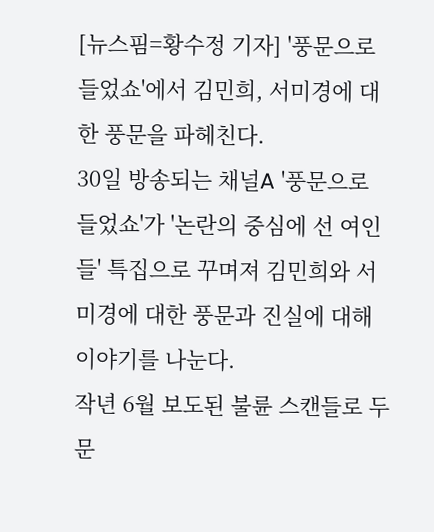[뉴스핌=황수정 기자] '풍문으로 들었쇼'에서 김민희, 서미경에 대한 풍문을 파헤친다.
30일 방송되는 채널A '풍문으로 들었쇼'가 '논란의 중심에 선 여인들' 특집으로 꾸며져 김민희와 서미경에 대한 풍문과 진실에 대해 이야기를 나눈다.
작년 6월 보도된 불륜 스캔들로 두문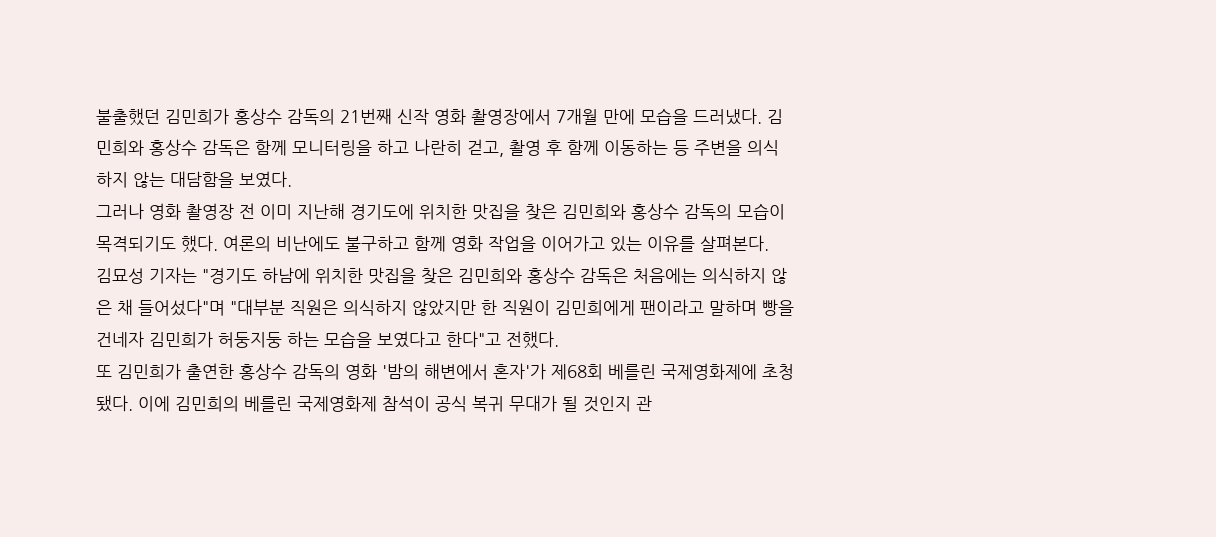불출했던 김민희가 홍상수 감독의 21번째 신작 영화 촬영장에서 7개월 만에 모습을 드러냈다. 김민희와 홍상수 감독은 함께 모니터링을 하고 나란히 걷고, 촬영 후 함께 이동하는 등 주변을 의식하지 않는 대담함을 보였다.
그러나 영화 촬영장 전 이미 지난해 경기도에 위치한 맛집을 찾은 김민희와 홍상수 감독의 모습이 목격되기도 했다. 여론의 비난에도 불구하고 함께 영화 작업을 이어가고 있는 이유를 살펴본다.
김묘성 기자는 "경기도 하남에 위치한 맛집을 찾은 김민희와 홍상수 감독은 처음에는 의식하지 않은 채 들어섰다"며 "대부분 직원은 의식하지 않았지만 한 직원이 김민희에게 팬이라고 말하며 빵을 건네자 김민희가 허둥지둥 하는 모습을 보였다고 한다"고 전했다.
또 김민희가 출연한 홍상수 감독의 영화 '밤의 해변에서 혼자'가 제68회 베를린 국제영화제에 초청됐다. 이에 김민희의 베를린 국제영화제 참석이 공식 복귀 무대가 될 것인지 관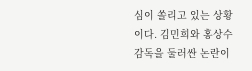심이 쏠리고 있는 상황이다. 김민희와 홍상수 감독을 둘러싼 논란이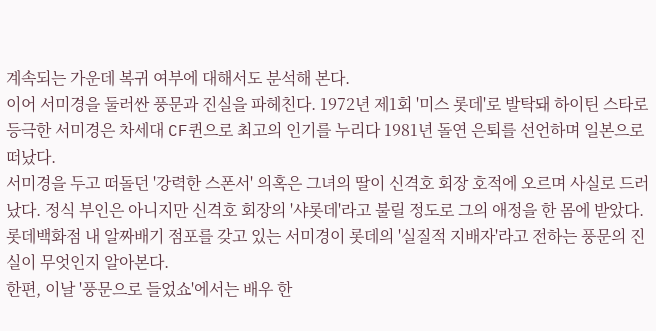계속되는 가운데 복귀 여부에 대해서도 분석해 본다.
이어 서미경을 둘러싼 풍문과 진실을 파헤친다. 1972년 제1회 '미스 롯데'로 발탁돼 하이틴 스타로 등극한 서미경은 차세대 CF퀸으로 최고의 인기를 누리다 1981년 돌연 은퇴를 선언하며 일본으로 떠났다.
서미경을 두고 떠돌던 '강력한 스폰서' 의혹은 그녀의 딸이 신격호 회장 호적에 오르며 사실로 드러났다. 정식 부인은 아니지만 신격호 회장의 '샤롯데'라고 불릴 정도로 그의 애정을 한 몸에 받았다. 롯데백화점 내 알짜배기 점포를 갖고 있는 서미경이 롯데의 '실질적 지배자'라고 전하는 풍문의 진실이 무엇인지 알아본다.
한편, 이날 '풍문으로 들었쇼'에서는 배우 한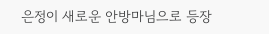은정이 새로운 안방마님으로 등장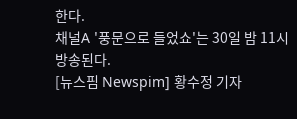한다.
채널A '풍문으로 들었쇼'는 30일 밤 11시 방송된다.
[뉴스핌 Newspim] 황수정 기자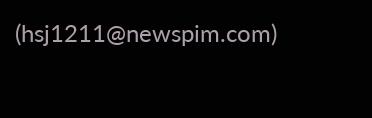(hsj1211@newspim.com)